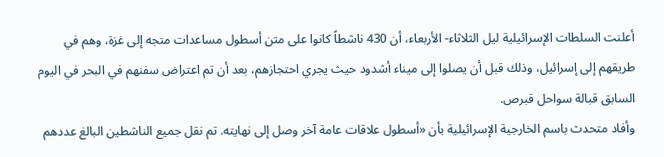أعلنت السلطات الإسرائيلية ليل الثلاثاء- الأربعاء، أن 430 ناشطاً كانوا على متن أسطول مساعدات متجه إلى غزة، وهم في طريقهم إلى إسرائيل، وذلك قبل أن يصلوا إلى ميناء أشدود حيث يجري احتجازهم، بعد أن تم اعتراض سفنهم في البحر في اليوم السابق قبالة سواحل قبرص.
وأفاد متحدث باسم الخارجية الإسرائيلية بأن «أسطول علاقات عامة آخر وصل إلى نهايته. تم نقل جميع الناشطين البالغ عددهم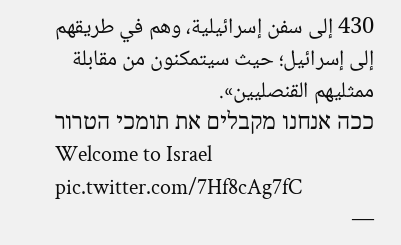430 إلى سفن إسرائيلية، وهم في طريقهم إلى إسرائيل؛ حيث سيتمكنون من مقابلة ممثليهم القنصليين».
ככה אנחנו מקבלים את תומכי הטרור
Welcome to Israel pic.twitter.com/7Hf8cAg7fC
—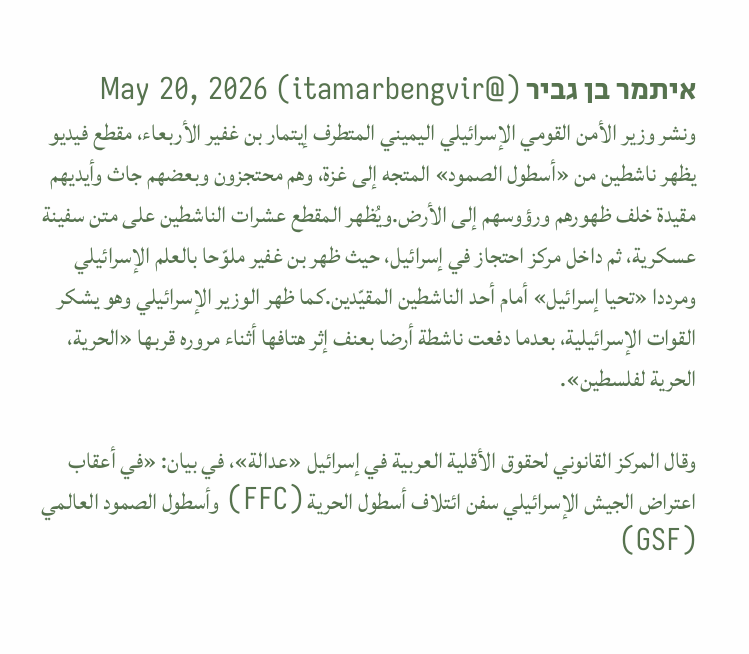איתמר בן גביר (@itamarbengvir) May 20, 2026
ونشر وزير الأمن القومي الإسرائيلي اليميني المتطرف إيتمار بن غفير الأربعاء، مقطع فيديو يظهر ناشطين من «أسطول الصمود» المتجه إلى غزة، وهم محتجزون وبعضهم جاث وأيديهم مقيدة خلف ظهورهم ورؤوسهم إلى الأرض.ويُظهر المقطع عشرات الناشطين على متن سفينة عسكرية، ثم داخل مركز احتجاز في إسرائيل، حيث ظهر بن غفير ملوّحا بالعلم الإسرائيلي ومرددا «تحيا إسرائيل» أمام أحد الناشطين المقيّدين.كما ظهر الوزير الإسرائيلي وهو يشكر القوات الإسرائيلية، بعدما دفعت ناشطة أرضا بعنف إثر هتافها أثناء مروره قربها «الحرية، الحرية لفلسطين».

وقال المركز القانوني لحقوق الأقلية العربية في إسرائيل «عدالة»، في بيان: «في أعقاب اعتراض الجيش الإسرائيلي سفن ائتلاف أسطول الحرية (FFC) وأسطول الصمود العالمي (GSF)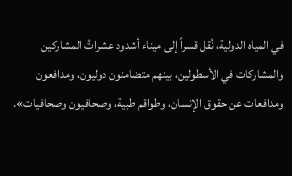في المياه الدولية، نُقل قسراً إلى ميناء أشدود عشراتُ المشاركين والمشاركات في الأسطولين، بينهم متضامنون دوليون، ومدافعون ومدافعات عن حقوق الإنسان، وطواقم طبية، وصحافيون وصحافيات».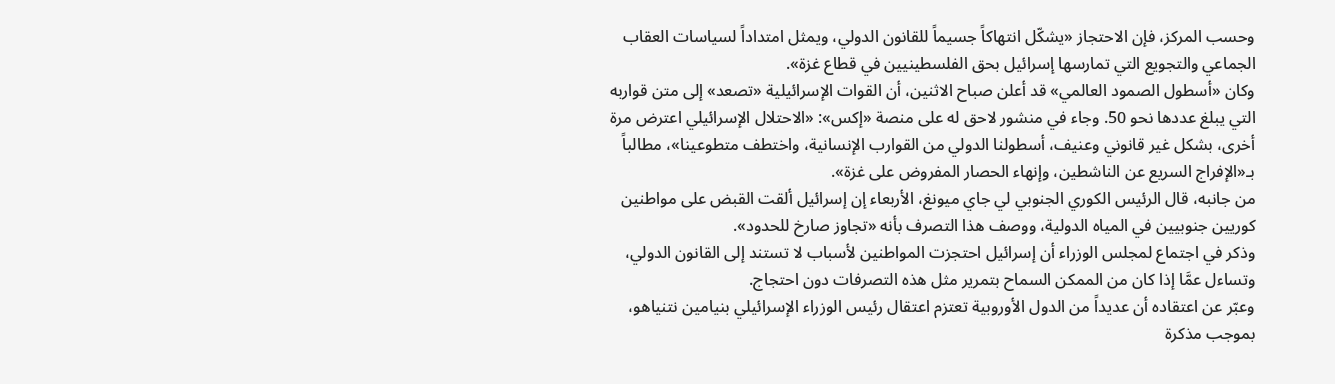وحسب المركز، فإن الاحتجاز «يشكّل انتهاكاً جسيماً للقانون الدولي، ويمثل امتداداً لسياسات العقاب الجماعي والتجويع التي تمارسها إسرائيل بحق الفلسطينيين في قطاع غزة».
وكان «أسطول الصمود العالمي» قد أعلن صباح الاثنين، أن القوات الإسرائيلية «تصعد» إلى متن قواربه التي يبلغ عددها نحو 50. وجاء في منشور لاحق له على منصة «إكس»: «الاحتلال الإسرائيلي اعترض مرة أخرى، بشكل غير قانوني وعنيف، أسطولنا الدولي من القوارب الإنسانية، واختطف متطوعينا»، مطالباً بـ«الإفراج السريع عن الناشطين، وإنهاء الحصار المفروض على غزة».
من جانبه، قال الرئيس الكوري الجنوبي لي جاي ميونغ، الأربعاء إن إسرائيل ألقت القبض على مواطنين كوريين جنوبيين في المياه الدولية، ووصف هذا التصرف بأنه «تجاوز صارخ للحدود».
وذكر في اجتماع لمجلس الوزراء أن إسرائيل احتجزت المواطنين لأسباب لا تستند إلى القانون الدولي، وتساءل عمَّا إذا كان من الممكن السماح بتمرير مثل هذه التصرفات دون احتجاج.
وعبّر عن اعتقاده أن عديداً من الدول الأوروبية تعتزم اعتقال رئيس الوزراء الإسرائيلي بنيامين نتنياهو، بموجب مذكرة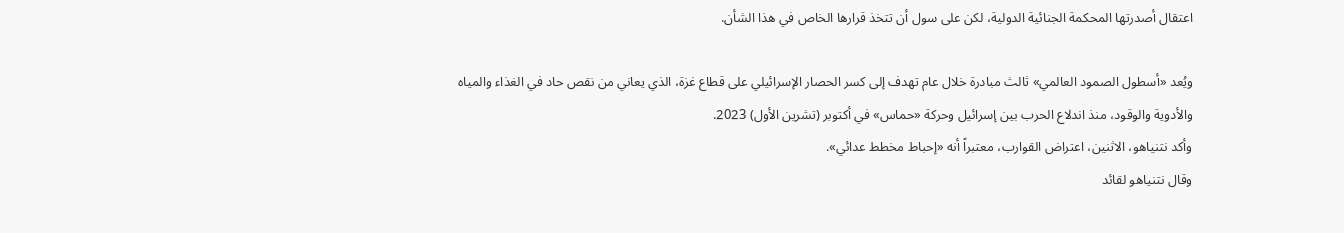اعتقال أصدرتها المحكمة الجنائية الدولية، لكن على سول أن تتخذ قرارها الخاص في هذا الشأن.

ويُعد «أسطول الصمود العالمي» ثالث مبادرة خلال عام تهدف إلى كسر الحصار الإسرائيلي على قطاع غزة، الذي يعاني من نقص حاد في الغذاء والمياه والأدوية والوقود، منذ اندلاع الحرب بين إسرائيل وحركة «حماس» في أكتوبر (تشرين الأول) 2023.
وأكد نتنياهو، الاثنين، اعتراض القوارب، معتبراً أنه «إحباط مخطط عدائي».
وقال نتنياهو لقائد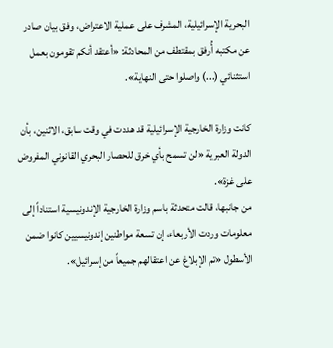البحرية الإسرائيلية، المشرف على عملية الاعتراض، وفق بيان صادر عن مكتبه أُرفق بمقتطف من المحادثة: «أعتقد أنكم تقومون بعمل استثنائي (...) واصلوا حتى النهاية».

كانت وزارة الخارجية الإسرائيلية قد هددت في وقت سابق، الاثنين، بأن الدولة العبرية «لن تسمح بأي خرق للحصار البحري القانوني المفروض على غزة».
من جانبها، قالت متحدثة باسم وزارة الخارجية الإندونيسية استناداً إلى معلومات وردت الأربعاء، إن تسعة مواطنين إندونيسيين كانوا ضمن الأسطول «تم الإبلاغ عن اعتقالهم جميعاً من إسرائيل».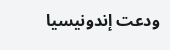ودعت إندونيسيا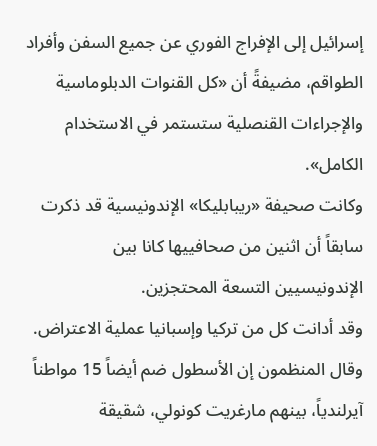إسرائيل إلى الإفراج الفوري عن جميع السفن وأفراد الطواقم، مضيفةً أن «كل القنوات الدبلوماسية والإجراءات القنصلية ستستمر في الاستخدام الكامل».
وكانت صحيفة «ريبابليكا» الإندونيسية قد ذكرت سابقاً أن اثنين من صحافييها كانا بين الإندونيسيين التسعة المحتجزين.
وقد أدانت كل من تركيا وإسبانيا عملية الاعتراض. وقال المنظمون إن الأسطول ضم أيضاً 15 مواطناً آيرلندياً، بينهم مارغريت كونولي، شقيقة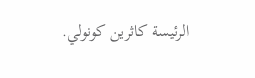الرئيسة كاثرين كونولي.